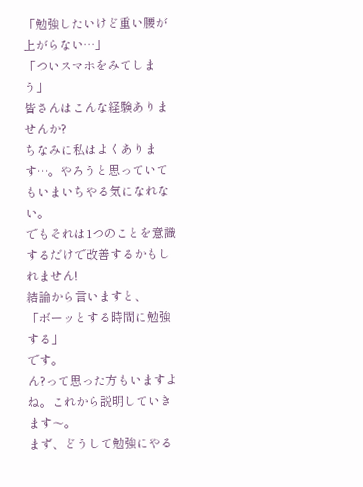「勉強したいけど重い腰が上がらない…」
「ついスマホをみてしまう」
皆さんはこんな経験ありませんか?
ちなみに私はよくあります…。やろうと思っていてもいまいちやる気になれない。
でもそれは1つのことを意識するだけで改善するかもしれません!
結論から言いますと、
「ボーッとする時間に勉強する」
です。
ん?って思った方もいますよね。これから説明していきます〜。
まず、どうして勉強にやる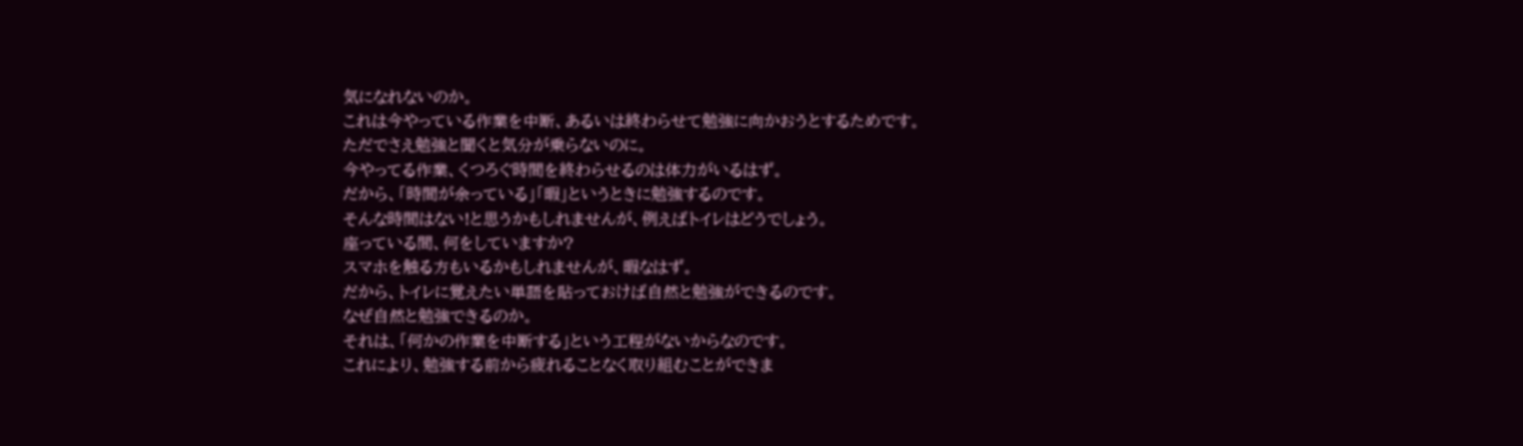気になれないのか。
これは今やっている作業を中断、あるいは終わらせて勉強に向かおうとするためです。
ただでさえ勉強と聞くと気分が乗らないのに。
今やってる作業、くつろぐ時間を終わらせるのは体力がいるはず。
だから、「時間が余っている」「暇」というときに勉強するのです。
そんな時間はない!と思うかもしれませんが、例えばトイレはどうでしょう。
座っている間、何をしていますか?
スマホを触る方もいるかもしれませんが、暇なはず。
だから、トイレに覚えたい単語を貼っておけば自然と勉強ができるのです。
なぜ自然と勉強できるのか。
それは、「何かの作業を中断する」という工程がないからなのです。
これにより、勉強する前から疲れることなく取り組むことができま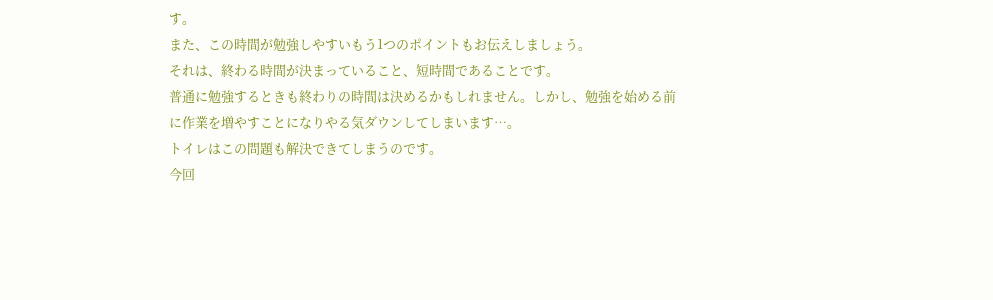す。
また、この時間が勉強しやすいもう1つのポイントもお伝えしましょう。
それは、終わる時間が決まっていること、短時間であることです。
普通に勉強するときも終わりの時間は決めるかもしれません。しかし、勉強を始める前に作業を増やすことになりやる気ダウンしてしまいます…。
トイレはこの問題も解決できてしまうのです。
今回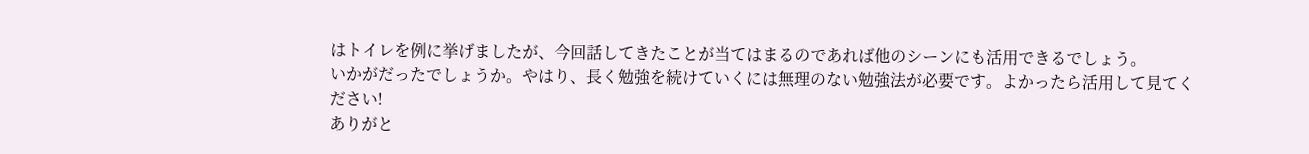はトイレを例に挙げましたが、今回話してきたことが当てはまるのであれば他のシーンにも活用できるでしょう。
いかがだったでしょうか。やはり、長く勉強を続けていくには無理のない勉強法が必要です。よかったら活用して見てください!
ありがと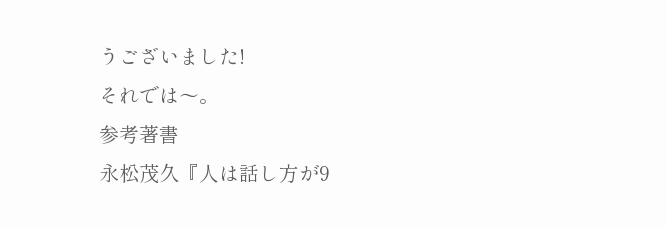うございました!
それでは〜。
参考著書
永松茂久『人は話し方が9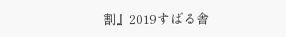割』2019すばる舎